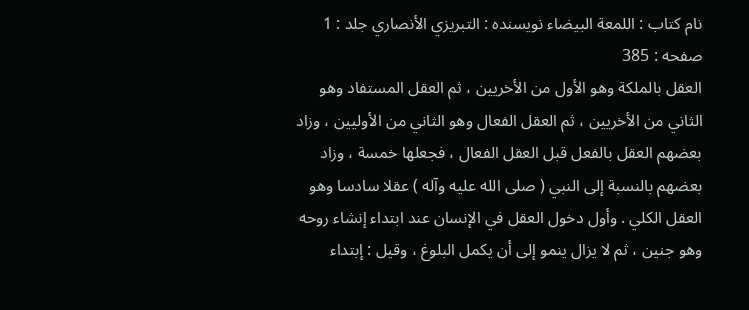نام کتاب : اللمعة البيضاء نویسنده : التبريزي الأنصاري جلد : 1 صفحه : 385
العقل بالملكة وهو الأول من الأخريين ، ثم العقل المستفاد وهو الثاني من الأخريين ، ثم العقل الفعال وهو الثاني من الأوليين ، وزاد بعضهم العقل بالفعل قبل العقل الفعال ، فجعلها خمسة ، وزاد بعضهم بالنسبة إلى النبي ( صلى الله عليه وآله ) عقلا سادسا وهو العقل الكلي . وأول دخول العقل في الإنسان عند ابتداء إنشاء روحه وهو جنين ، ثم لا يزال ينمو إلى أن يكمل البلوغ ، وقيل : إبتداء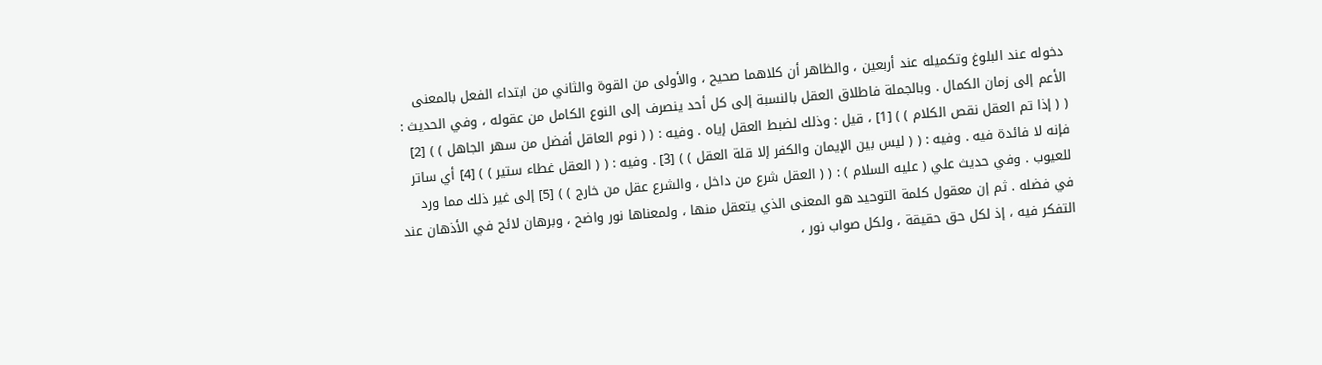دخوله عند البلوغ وتكميله عند أربعين ، والظاهر أن كلاهما صحيح ، والأولى من القوة والثاني من ابتداء الفعل بالمعنى الأعم إلى زمان الكمال . وبالجملة فاطلاق العقل بالنسبة إلى كل أحد ينصرف إلى النوع الكامل من عقوله ، وفي الحديث : ( ( إذا تم العقل نقص الكلام ) ) [1] ، قيل : وذلك لضبط العقل إياه . وفيه : ( ( نوم العاقل أفضل من سهر الجاهل ) ) [2] فإنه لا فائدة فيه . وفيه : ( ( ليس بين الإيمان والكفر إلا قلة العقل ) ) [3] . وفيه : ( ( العقل غطاء ستير ) ) [4] أي ساتر للعيوب . وفي حديث علي ( عليه السلام ) : ( ( العقل شرع من داخل ، والشرع عقل من خارج ) ) [5] إلى غير ذلك مما ورد في فضله . ثم إن معقول كلمة التوحيد هو المعنى الذي يتعقل منها ، ولمعناها نور واضح ، وبرهان لائح في الأذهان عند التفكر فيه ، إذ لكل حق حقيقة ، ولكل صواب نور ،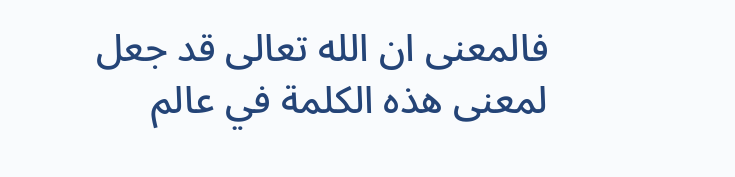فالمعنى ان الله تعالى قد جعل لمعنى هذه الكلمة في عالم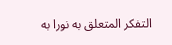التفكر المتعلق به نورا به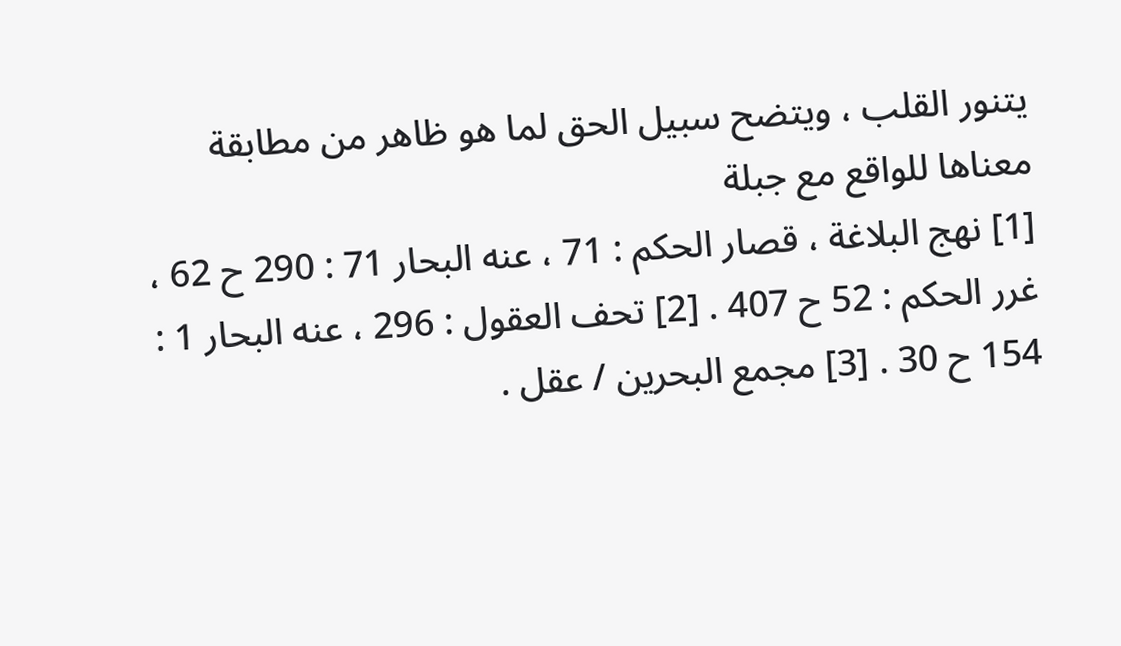يتنور القلب ، ويتضح سبيل الحق لما هو ظاهر من مطابقة معناها للواقع مع جبلة
[1] نهج البلاغة ، قصار الحكم : 71 ، عنه البحار 71 : 290 ح 62 ، غرر الحكم : 52 ح 407 . [2] تحف العقول : 296 ، عنه البحار 1 : 154 ح 30 . [3] مجمع البحرين / عقل .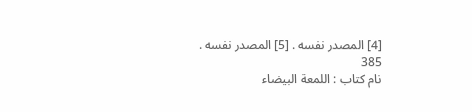[4] المصدر نفسه . [5] المصدر نفسه .
385
نام کتاب : اللمعة البيضاء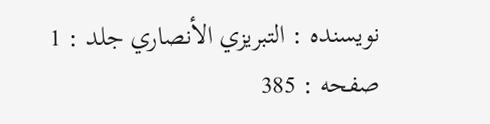نویسنده : التبريزي الأنصاري جلد : 1 صفحه : 385